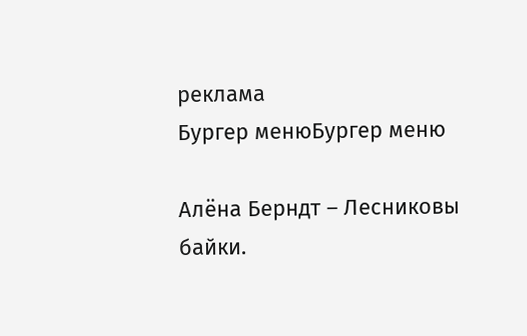реклама
Бургер менюБургер меню

Алёна Берндт – Лесниковы байки.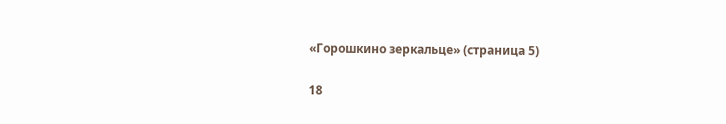«Горошкино зеркальце» (страница 5)

18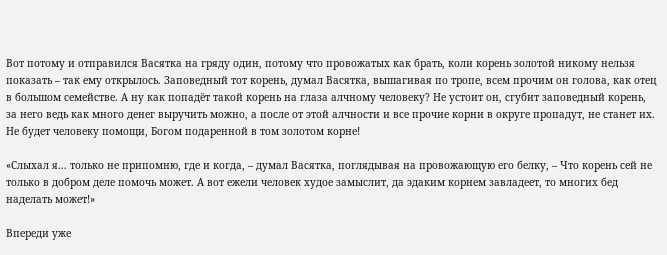Вот потому и отправился Васятка на гряду один, потому что провожатых как брать, коли корень золотой никому нельзя показать – так ему открылось. Заповедный тот корень, думал Васятка, вышагивая по тропе, всем прочим он голова, как отец в большом семействе. А ну как попадёт такой корень на глаза алчному человеку? Не устоит он, сгубит заповедный корень, за него ведь как много денег выручить можно, а после от этой алчности и все прочие корни в округе пропадут, не станет их. Не будет человеку помощи, Богом подаренной в том золотом корне!

«Слыхал я… только не припомню, где и когда, – думал Васятка, поглядывая на провожающую его белку, – Что корень сей не только в добром деле помочь может. А вот ежели человек худое замыслит, да эдаким корнем завладеет, то многих бед наделать может!»

Впереди уже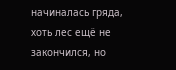начиналась гряда, хоть лес ещё не закончился, но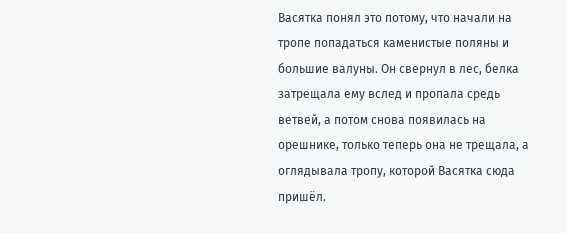Васятка понял это потому, что начали на тропе попадаться каменистые поляны и большие валуны. Он свернул в лес, белка затрещала ему вслед и пропала средь ветвей, а потом снова появилась на орешнике, только теперь она не трещала, а оглядывала тропу, которой Васятка сюда пришёл.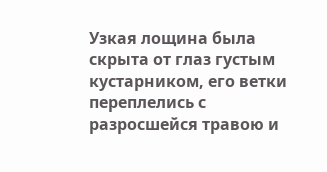Узкая лощина была скрыта от глаз густым кустарником, его ветки переплелись с разросшейся травою и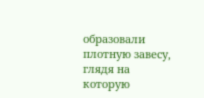образовали плотную завесу, глядя на которую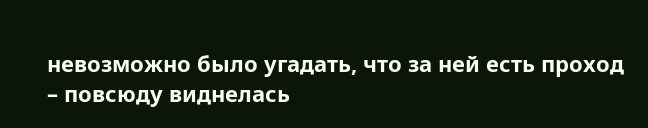невозможно было угадать, что за ней есть проход – повсюду виднелась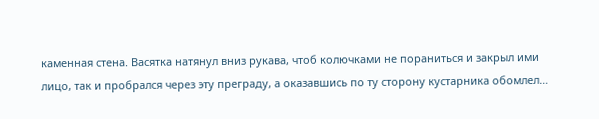каменная стена. Васятка натянул вниз рукава, чтоб колючками не пораниться и закрыл ими лицо, так и пробрался через эту преграду, а оказавшись по ту сторону кустарника обомлел…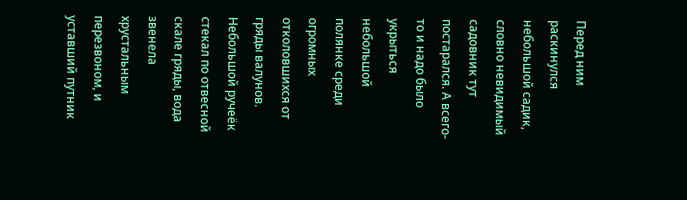Перед ним раскинулся небольшой садик, словно невидимый садовник тут постарался. А всего-то и надо было укрыться небольшой полянке среди огромных отколовшихся от гряды валунов. Небольшой ручеёк стекал по отвесной скале гряды, вода звенела хрустальным перезвоном, и уставший путник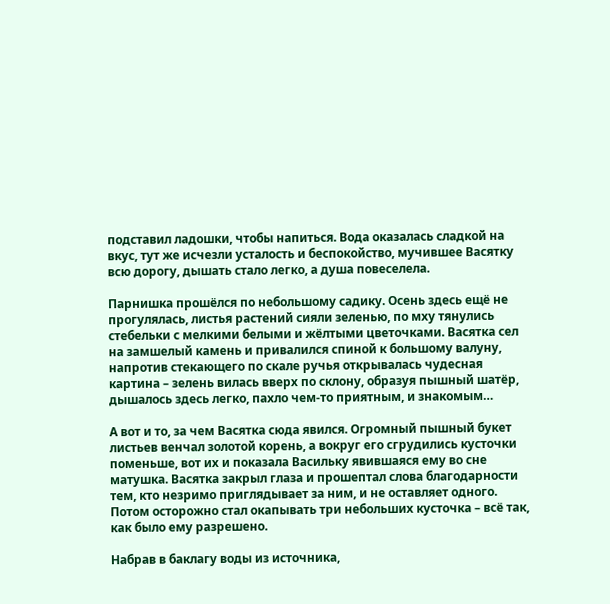подставил ладошки, чтобы напиться. Вода оказалась сладкой на вкус, тут же исчезли усталость и беспокойство, мучившее Васятку всю дорогу, дышать стало легко, а душа повеселела.

Парнишка прошёлся по небольшому садику. Осень здесь ещё не прогулялась, листья растений сияли зеленью, по мху тянулись стебельки с мелкими белыми и жёлтыми цветочками. Васятка сел на замшелый камень и привалился спиной к большому валуну, напротив стекающего по скале ручья открывалась чудесная картина – зелень вилась вверх по склону, образуя пышный шатёр, дышалось здесь легко, пахло чем-то приятным, и знакомым…

А вот и то, за чем Васятка сюда явился. Огромный пышный букет листьев венчал золотой корень, а вокруг его сгрудились кусточки поменьше, вот их и показала Васильку явившаяся ему во сне матушка. Васятка закрыл глаза и прошептал слова благодарности тем, кто незримо приглядывает за ним, и не оставляет одного. Потом осторожно стал окапывать три небольших кусточка – всё так, как было ему разрешено.

Набрав в баклагу воды из источника,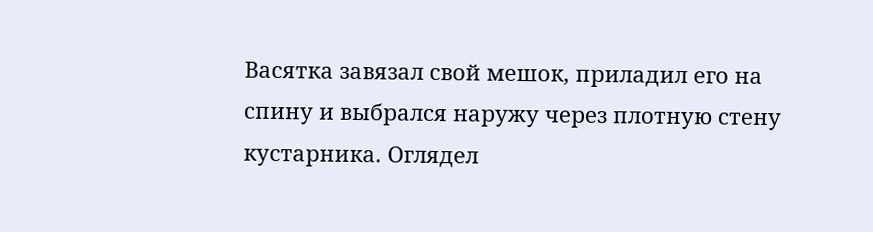Васятка завязал свой мешок, приладил его на спину и выбрался наружу через плотную стену кустарника. Оглядел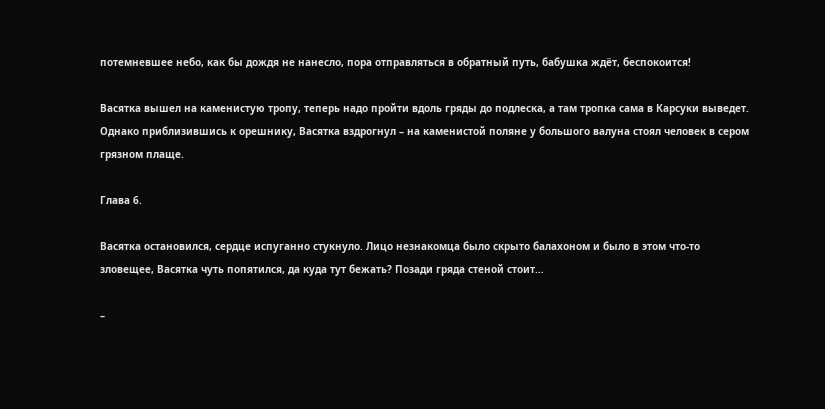потемневшее небо, как бы дождя не нанесло, пора отправляться в обратный путь, бабушка ждёт, беспокоится!

Васятка вышел на каменистую тропу, теперь надо пройти вдоль гряды до подлеска, а там тропка сама в Карсуки выведет. Однако приблизившись к орешнику, Васятка вздрогнул – на каменистой поляне у большого валуна стоял человек в сером грязном плаще.

Глава 6.

Васятка остановился, сердце испуганно стукнуло. Лицо незнакомца было скрыто балахоном и было в этом что-то зловещее, Васятка чуть попятился, да куда тут бежать? Позади гряда стеной стоит…

–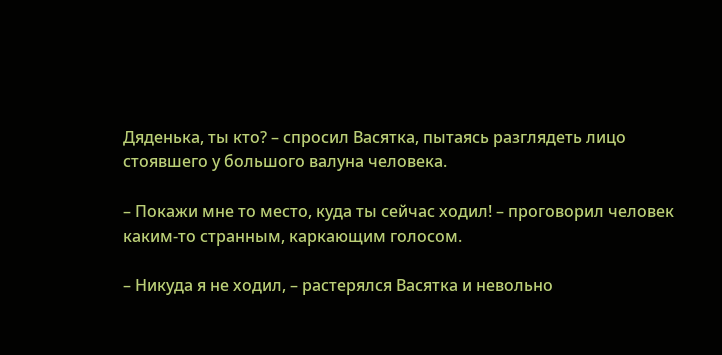Дяденька, ты кто? – спросил Васятка, пытаясь разглядеть лицо стоявшего у большого валуна человека.

– Покажи мне то место, куда ты сейчас ходил! – проговорил человек каким-то странным, каркающим голосом.

– Никуда я не ходил, – растерялся Васятка и невольно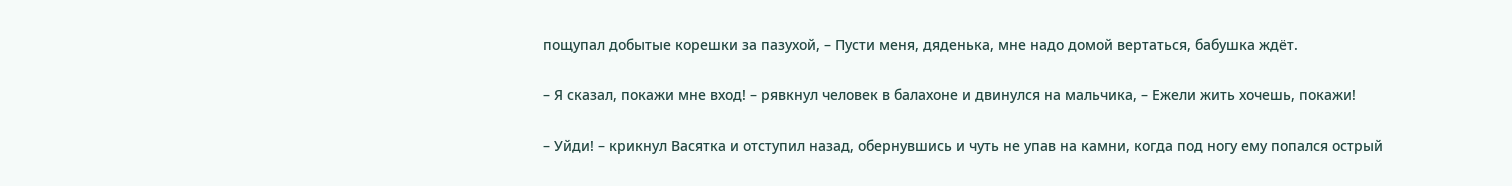пощупал добытые корешки за пазухой, – Пусти меня, дяденька, мне надо домой вертаться, бабушка ждёт.

– Я сказал, покажи мне вход! – рявкнул человек в балахоне и двинулся на мальчика, – Ежели жить хочешь, покажи!

– Уйди! – крикнул Васятка и отступил назад, обернувшись и чуть не упав на камни, когда под ногу ему попался острый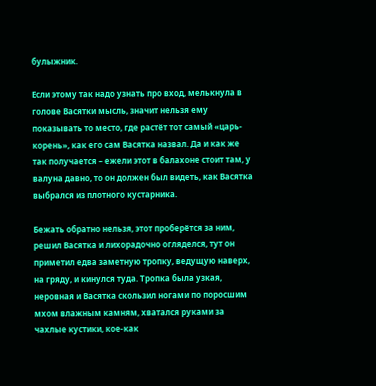булыжник.

Если этому так надо узнать про вход, мелькнула в голове Васятки мысль, значит нельзя ему показывать то место, где растёт тот самый «царь-корень», как его сам Васятка назвал. Да и как же так получается – ежели этот в балахоне стоит там, у валуна давно, то он должен был видеть, как Васятка выбрался из плотного кустарника.

Бежать обратно нельзя, этот проберётся за ним, решил Васятка и лихорадочно огляделся, тут он приметил едва заметную тропку, ведущую наверх, на гряду, и кинулся туда. Тропка была узкая, неровная и Васятка скользил ногами по поросшим мхом влажным камням, хватался руками за чахлые кустики, кое-как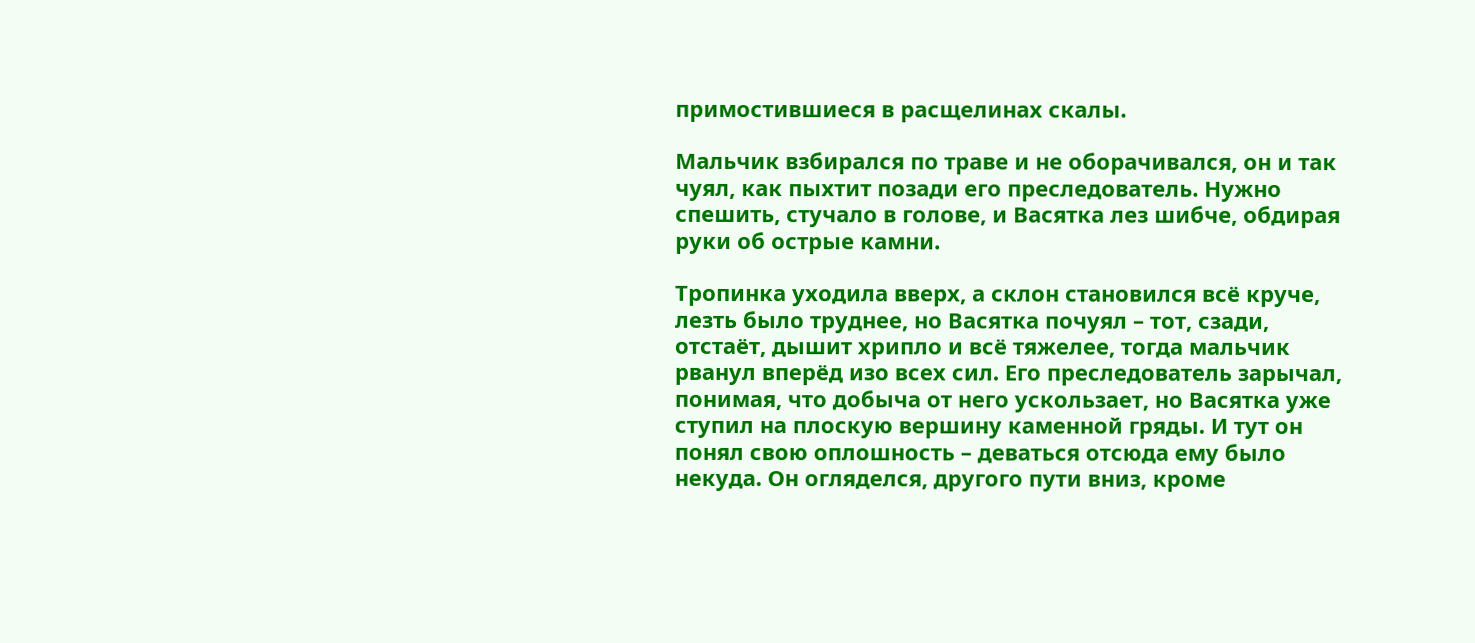примостившиеся в расщелинах скалы.

Мальчик взбирался по траве и не оборачивался, он и так чуял, как пыхтит позади его преследователь. Нужно спешить, стучало в голове, и Васятка лез шибче, обдирая руки об острые камни.

Тропинка уходила вверх, а склон становился всё круче, лезть было труднее, но Васятка почуял – тот, сзади, отстаёт, дышит хрипло и всё тяжелее, тогда мальчик рванул вперёд изо всех сил. Его преследователь зарычал, понимая, что добыча от него ускользает, но Васятка уже ступил на плоскую вершину каменной гряды. И тут он понял свою оплошность – деваться отсюда ему было некуда. Он огляделся, другого пути вниз, кроме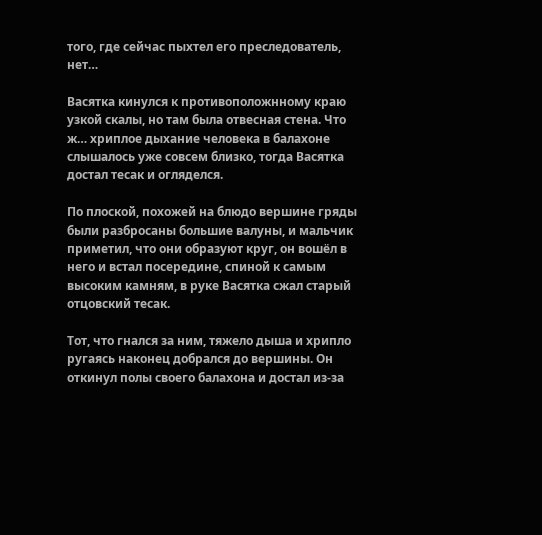того, где сейчас пыхтел его преследователь, нет…

Васятка кинулся к противоположнному краю узкой скалы, но там была отвесная стена. Что ж… хриплое дыхание человека в балахоне слышалось уже совсем близко, тогда Васятка достал тесак и огляделся.

По плоской, похожей на блюдо вершине гряды были разбросаны большие валуны, и мальчик приметил, что они образуют круг, он вошёл в него и встал посередине, спиной к самым высоким камням, в руке Васятка сжал старый отцовский тесак.

Тот, что гнался за ним, тяжело дыша и хрипло ругаясь наконец добрался до вершины. Он откинул полы своего балахона и достал из-за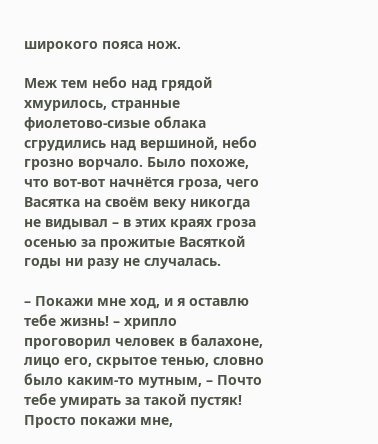широкого пояса нож.

Меж тем небо над грядой хмурилось, странные фиолетово-сизые облака сгрудились над вершиной, небо грозно ворчало. Было похоже, что вот-вот начнётся гроза, чего Васятка на своём веку никогда не видывал – в этих краях гроза осенью за прожитые Васяткой годы ни разу не случалась.

– Покажи мне ход, и я оставлю тебе жизнь! – хрипло проговорил человек в балахоне, лицо его, скрытое тенью, словно было каким-то мутным, – Почто тебе умирать за такой пустяк! Просто покажи мне,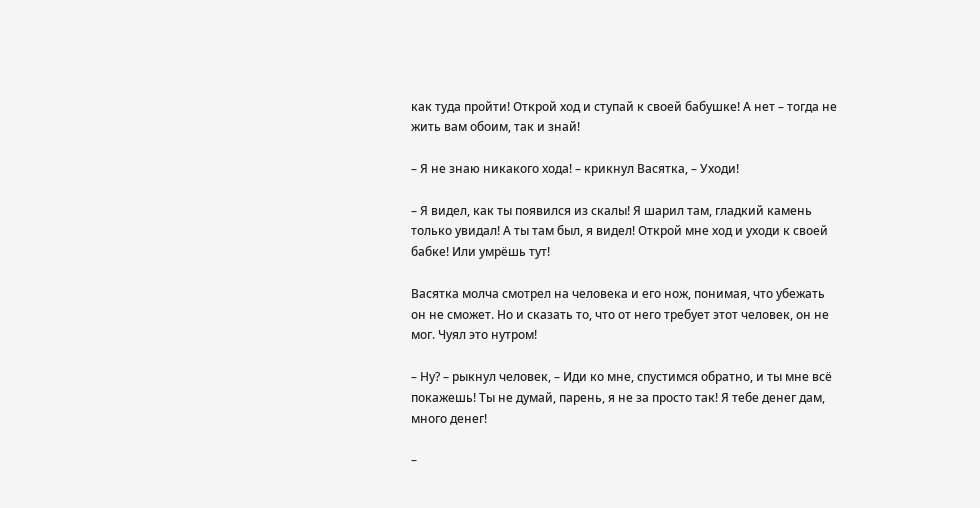как туда пройти! Открой ход и ступай к своей бабушке! А нет – тогда не жить вам обоим, так и знай!

– Я не знаю никакого хода! – крикнул Васятка, – Уходи!

– Я видел, как ты появился из скалы! Я шарил там, гладкий камень только увидал! А ты там был, я видел! Открой мне ход и уходи к своей бабке! Или умрёшь тут!

Васятка молча смотрел на человека и его нож, понимая, что убежать он не сможет. Но и сказать то, что от него требует этот человек, он не мог. Чуял это нутром!

– Ну? – рыкнул человек, – Иди ко мне, спустимся обратно, и ты мне всё покажешь! Ты не думай, парень, я не за просто так! Я тебе денег дам, много денег!

–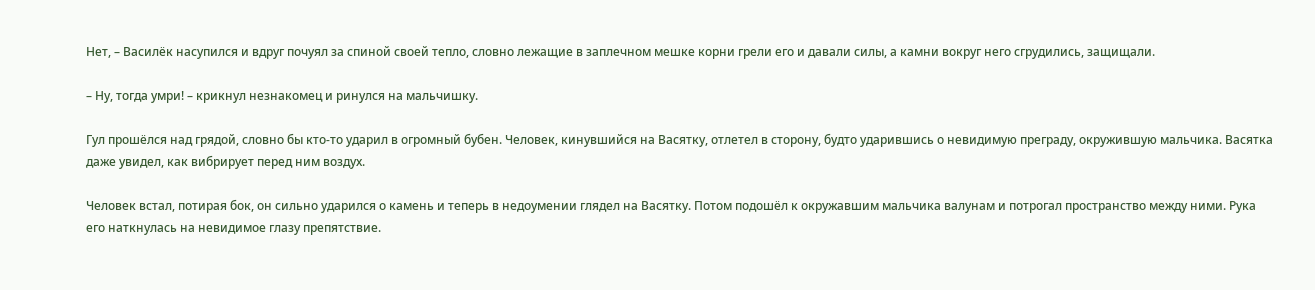Нет, – Василёк насупился и вдруг почуял за спиной своей тепло, словно лежащие в заплечном мешке корни грели его и давали силы, а камни вокруг него сгрудились, защищали.

– Ну, тогда умри! – крикнул незнакомец и ринулся на мальчишку.

Гул прошёлся над грядой, словно бы кто-то ударил в огромный бубен. Человек, кинувшийся на Васятку, отлетел в сторону, будто ударившись о невидимую преграду, окружившую мальчика. Васятка даже увидел, как вибрирует перед ним воздух.

Человек встал, потирая бок, он сильно ударился о камень и теперь в недоумении глядел на Васятку. Потом подошёл к окружавшим мальчика валунам и потрогал пространство между ними. Рука его наткнулась на невидимое глазу препятствие.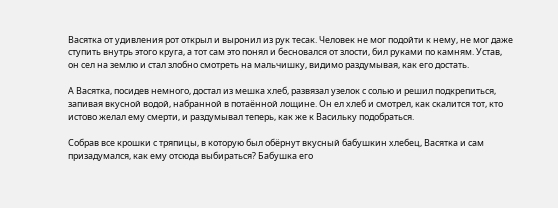Васятка от удивления рот открыл и выронил из рук тесак. Человек не мог подойти к нему, не мог даже ступить внутрь этого круга, а тот сам это понял и бесновался от злости, бил руками по камням. Устав, он сел на землю и стал злобно смотреть на мальчишку, видимо раздумывая, как его достать.

А Васятка, посидев немного, достал из мешка хлеб, развязал узелок с солью и решил подкрепиться, запивая вкусной водой, набранной в потаённой лощине. Он ел хлеб и смотрел, как скалится тот, кто истово желал ему смерти, и раздумывал теперь, как же к Васильку подобраться.

Собрав все крошки с тряпицы, в которую был обёрнут вкусный бабушкин хлебец, Васятка и сам призадумался, как ему отсюда выбираться? Бабушка его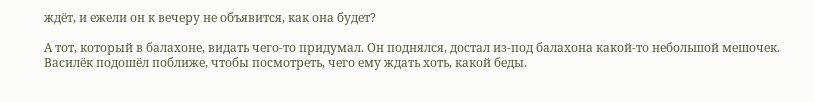ждёт, и ежели он к вечеру не объявится, как она будет?

А тот, который в балахоне, видать чего-то придумал. Он поднялся, достал из-под балахона какой-то небольшой мешочек. Василёк подошёл поближе, чтобы посмотреть, чего ему ждать хоть, какой беды.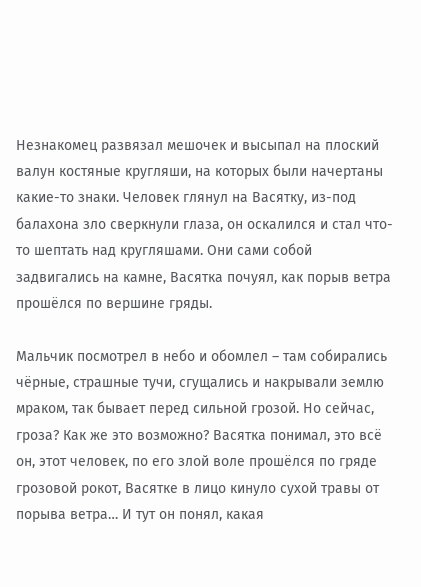Незнакомец развязал мешочек и высыпал на плоский валун костяные кругляши, на которых были начертаны какие-то знаки. Человек глянул на Васятку, из-под балахона зло сверкнули глаза, он оскалился и стал что-то шептать над кругляшами. Они сами собой задвигались на камне, Васятка почуял, как порыв ветра прошёлся по вершине гряды.

Мальчик посмотрел в небо и обомлел – там собирались чёрные, страшные тучи, сгущались и накрывали землю мраком, так бывает перед сильной грозой. Но сейчас, гроза? Как же это возможно? Васятка понимал, это всё он, этот человек, по его злой воле прошёлся по гряде грозовой рокот, Васятке в лицо кинуло сухой травы от порыва ветра… И тут он понял, какая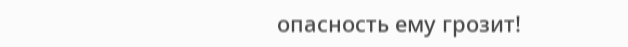опасность ему грозит!